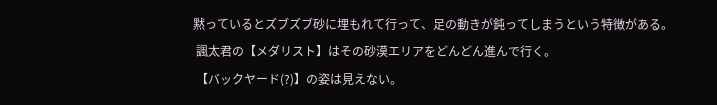黙っているとズブズブ砂に埋もれて行って、足の動きが鈍ってしまうという特徴がある。
 諷太君の【メダリスト】はその砂漠エリアをどんどん進んで行く。
 【バックヤード(?)】の姿は見えない。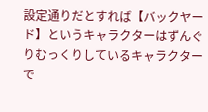設定通りだとすれば【バックヤード】というキャラクターはずんぐりむっくりしているキャラクターで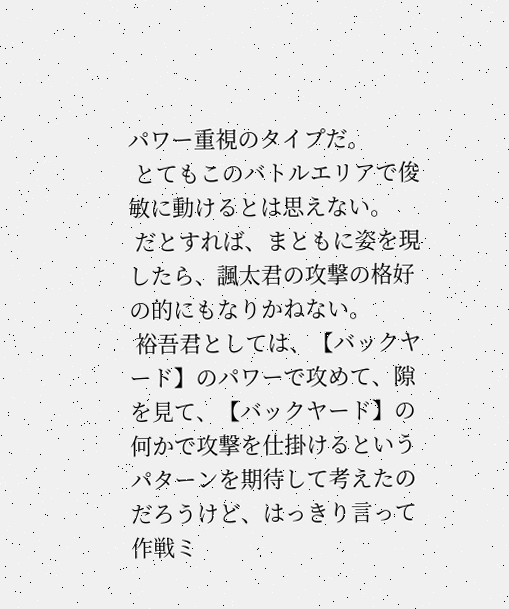パワー重視のタイプだ。
 とてもこのバトルエリアで俊敏に動けるとは思えない。
 だとすれば、まともに姿を現したら、諷太君の攻撃の格好の的にもなりかねない。
 裕吾君としては、【バックヤード】のパワーで攻めて、隙を見て、【バックヤード】の何かで攻撃を仕掛けるというパターンを期待して考えたのだろうけど、はっきり言って作戦ミ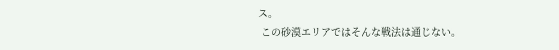ス。
 この砂漠エリアではそんな戦法は通じない。